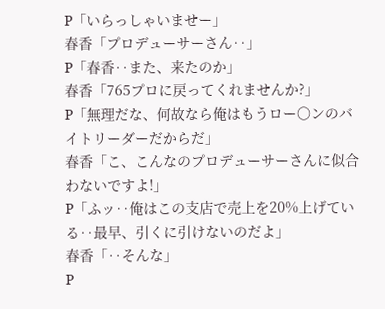P「いらっしゃいませー」
春香「プロデューサーさん‥」
P「春香‥また、来たのか」
春香「765プロに戻ってくれませんか?」
P「無理だな、何故なら俺はもうロー〇ンのバイトリーダーだからだ」
春香「こ、こんなのプロデューサーさんに似合わないですよ!」
P「ふッ‥俺はこの支店で売上を20%上げている‥最早、引くに引けないのだよ」
春香「‥そんな」
P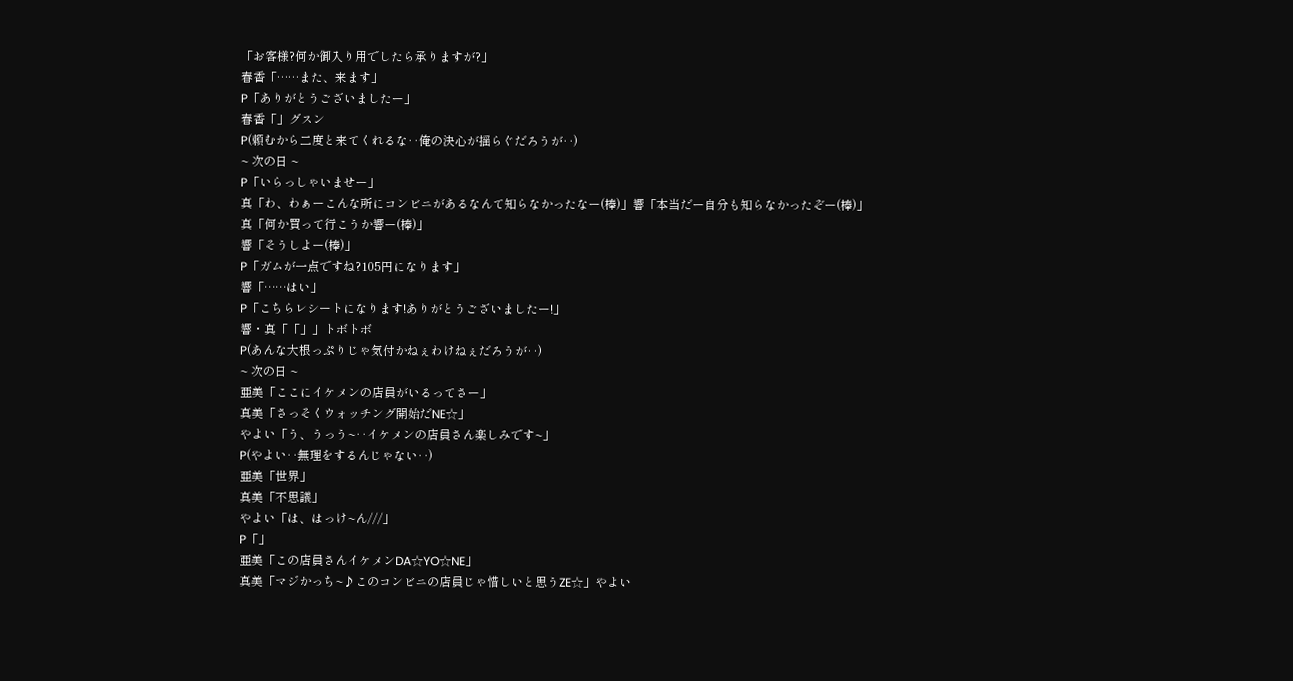「お客様?何か御入り用でしたら承りますが?」
春香「……また、来ます」
P「ありがとうございましたー」
春香「」グスン
P(頼むから二度と来てくれるな‥俺の決心が揺らぐだろうが‥)
~ 次の日 ~
P「いらっしゃいませー」
真「わ、わぁーこんな所にコンビニがあるなんて知らなかったなー(棒)」響「本当だー自分も知らなかったぞー(棒)」
真「何か買って行こうか響ー(棒)」
響「そうしよー(棒)」
P「ガムが一点ですね?105円になります」
響「……はい」
P「こちらレシートになります!ありがとうございましたー!」
響・真「「」」トボトボ
P(あんな大根っぷりじゃ気付かねぇわけねぇだろうが‥)
~ 次の日 ~
亜美「ここにイケメンの店員がいるってさー」
真美「さっそくウォッチング開始だNE☆」
やよい「う、うっう~‥イケメンの店員さん楽しみです~」
P(やよい‥無理をするんじゃない‥)
亜美「世界」
真美「不思議」
やよい「は、はっけ~ん///」
P「」
亜美「この店員さんイケメンDA☆YO☆NE」
真美「マジかっち~♪このコンビニの店員じゃ惜しいと思うZE☆」やよい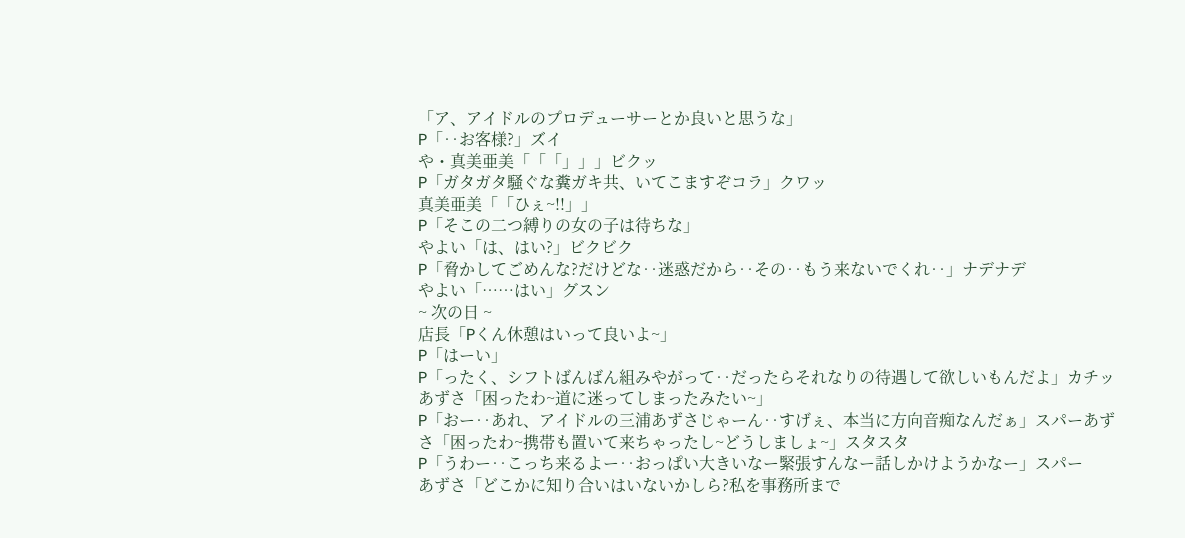「ア、アイドルのプロデューサーとか良いと思うな」
P「‥お客様?」ズイ
や・真美亜美「「「」」」ビクッ
P「ガタガタ騒ぐな糞ガキ共、いてこますぞコラ」クワッ
真美亜美「「ひぇ~!!」」
P「そこの二つ縛りの女の子は待ちな」
やよい「は、はい?」ビクビク
P「脅かしてごめんな?だけどな‥迷惑だから‥その‥もう来ないでくれ‥」ナデナデ
やよい「……はい」グスン
~ 次の日 ~
店長「Pくん休憩はいって良いよ~」
P「はーい」
P「ったく、シフトばんばん組みやがって‥だったらそれなりの待遇して欲しいもんだよ」カチッ
あずさ「困ったわ~道に迷ってしまったみたい~」
P「おー‥あれ、アイドルの三浦あずさじゃーん‥すげぇ、本当に方向音痴なんだぁ」スパーあずさ「困ったわ~携帯も置いて来ちゃったし~どうしましょ~」スタスタ
P「うわー‥こっち来るよー‥おっぱい大きいなー緊張すんなー話しかけようかなー」スパー
あずさ「どこかに知り合いはいないかしら?私を事務所まで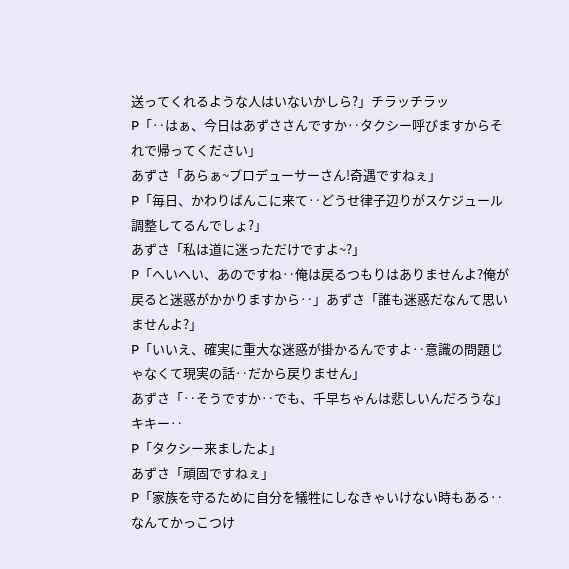送ってくれるような人はいないかしら?」チラッチラッ
P「‥はぁ、今日はあずささんですか‥タクシー呼びますからそれで帰ってください」
あずさ「あらぁ~プロデューサーさん!奇遇ですねぇ」
P「毎日、かわりばんこに来て‥どうせ律子辺りがスケジュール調整してるんでしょ?」
あずさ「私は道に迷っただけですよ~?」
P「へいへい、あのですね‥俺は戻るつもりはありませんよ?俺が戻ると迷惑がかかりますから‥」あずさ「誰も迷惑だなんて思いませんよ?」
P「いいえ、確実に重大な迷惑が掛かるんですよ‥意識の問題じゃなくて現実の話‥だから戻りません」
あずさ「‥そうですか‥でも、千早ちゃんは悲しいんだろうな」
キキー‥
P「タクシー来ましたよ」
あずさ「頑固ですねぇ」
P「家族を守るために自分を犠牲にしなきゃいけない時もある‥なんてかっこつけ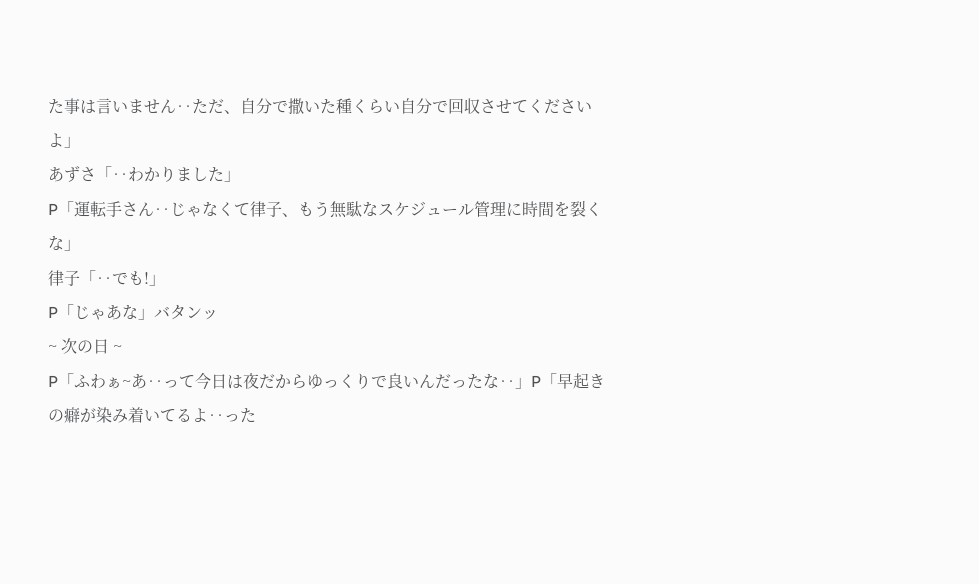た事は言いません‥ただ、自分で撒いた種くらい自分で回収させてくださいよ」
あずさ「‥わかりました」
P「運転手さん‥じゃなくて律子、もう無駄なスケジュール管理に時間を裂くな」
律子「‥でも!」
P「じゃあな」バタンッ
~ 次の日 ~
P「ふわぁ~あ‥って今日は夜だからゆっくりで良いんだったな‥」P「早起きの癖が染み着いてるよ‥った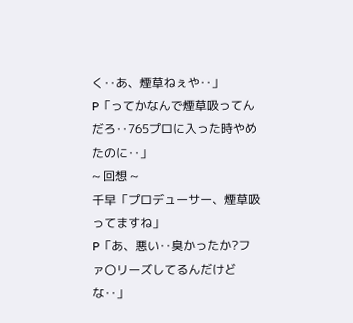く‥あ、煙草ねぇや‥」
P「ってかなんで煙草吸ってんだろ‥765プロに入った時やめたのに‥」
~ 回想 ~
千早「プロデューサー、煙草吸ってますね」
P「あ、悪い‥臭かったか?ファ〇リーズしてるんだけどな‥」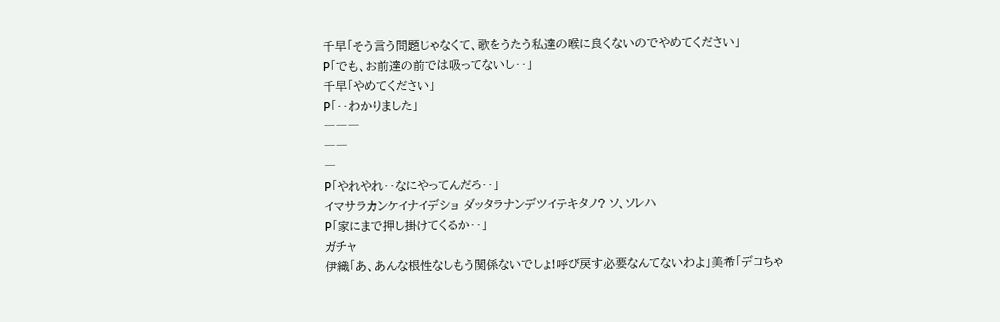千早「そう言う問題じゃなくて、歌をうたう私達の喉に良くないのでやめてください」
P「でも、お前達の前では吸ってないし‥」
千早「やめてください」
P「‥わかりました」
―――
――
―
P「やれやれ‥なにやってんだろ‥」
イマサラカンケイナイデショ ダッタラナンデツイテキタノ? ソ、ソレハ
P「家にまで押し掛けてくるか‥」
ガチャ
伊織「あ、あんな根性なしもう関係ないでしょ!呼び戻す必要なんてないわよ」美希「デコちゃ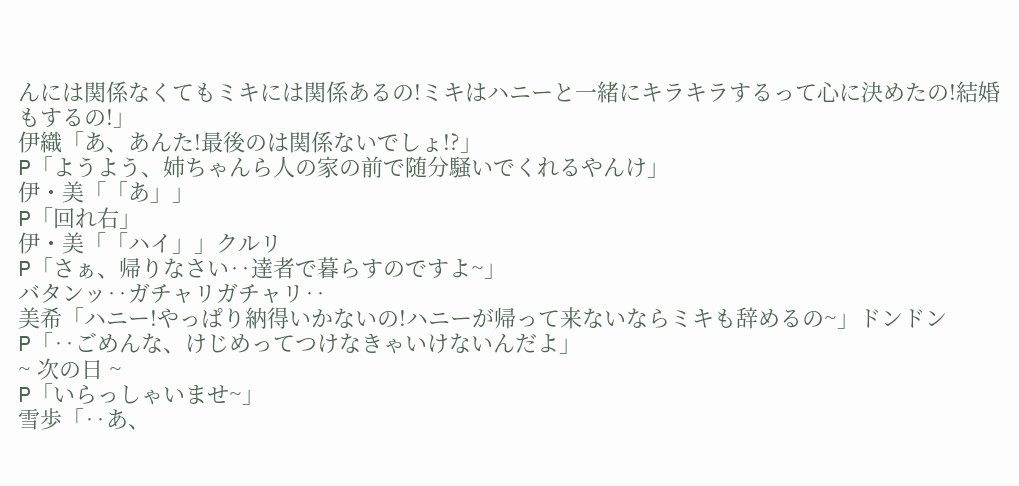んには関係なくてもミキには関係あるの!ミキはハニーと一緒にキラキラするって心に決めたの!結婚もするの!」
伊織「あ、あんた!最後のは関係ないでしょ!?」
P「ようよう、姉ちゃんら人の家の前で随分騒いでくれるやんけ」
伊・美「「あ」」
P「回れ右」
伊・美「「ハイ」」クルリ
P「さぁ、帰りなさい‥達者で暮らすのですよ~」
バタンッ‥ガチャリガチャリ‥
美希「ハニー!やっぱり納得いかないの!ハニーが帰って来ないならミキも辞めるの~」ドンドン
P「‥ごめんな、けじめってつけなきゃいけないんだよ」
~ 次の日 ~
P「いらっしゃいませ~」
雪歩「‥あ、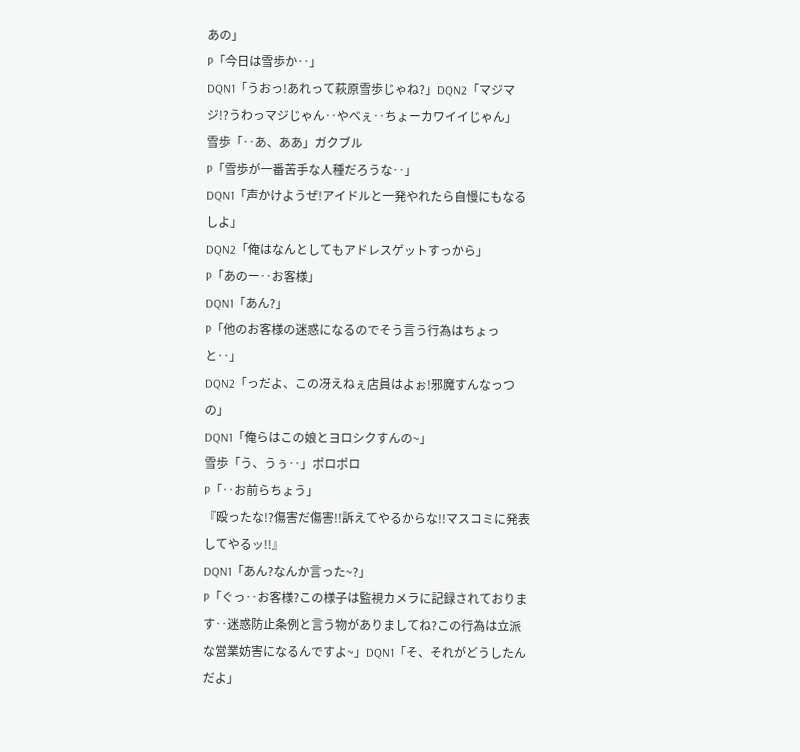あの」
P「今日は雪歩か‥」
DQN1「うおっ!あれって萩原雪歩じゃね?」DQN2「マジマジ!?うわっマジじゃん‥やべぇ‥ちょーカワイイじゃん」
雪歩「‥あ、ああ」ガクブル
P「雪歩が一番苦手な人種だろうな‥」
DQN1「声かけようぜ!アイドルと一発やれたら自慢にもなるしよ」
DQN2「俺はなんとしてもアドレスゲットすっから」
P「あのー‥お客様」
DQN1「あん?」
P「他のお客様の迷惑になるのでそう言う行為はちょっと‥」
DQN2「っだよ、この冴えねぇ店員はよぉ!邪魔すんなっつの」
DQN1「俺らはこの娘とヨロシクすんの~」
雪歩「う、うぅ‥」ポロポロ
P「‥お前らちょう」
『殴ったな!?傷害だ傷害!!訴えてやるからな!!マスコミに発表してやるッ!!』
DQN1「あん?なんか言った~?」
P「ぐっ‥お客様?この様子は監視カメラに記録されております‥迷惑防止条例と言う物がありましてね?この行為は立派な営業妨害になるんですよ~」DQN1「そ、それがどうしたんだよ」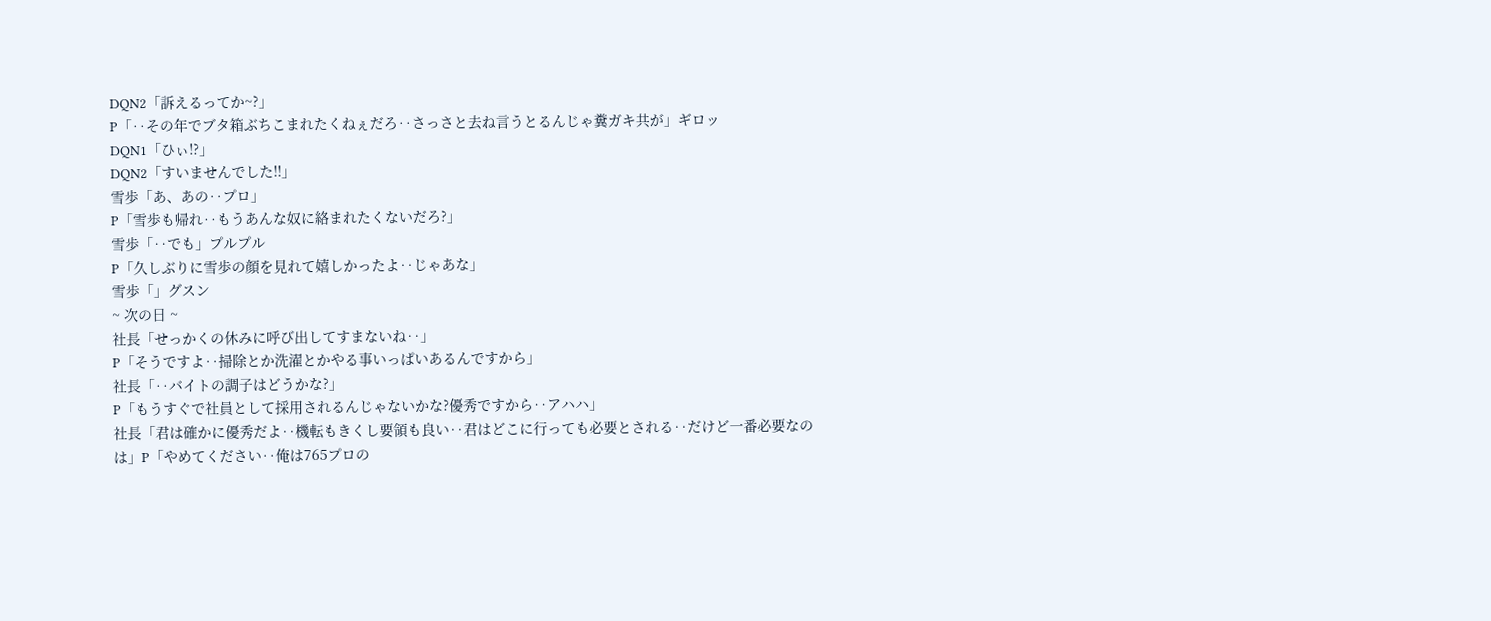DQN2「訴えるってか~?」
P「‥その年でブタ箱ぶちこまれたくねぇだろ‥さっさと去ね言うとるんじゃ糞ガキ共が」ギロッ
DQN1「ひぃ!?」
DQN2「すいませんでした!!」
雪歩「あ、あの‥プロ」
P「雪歩も帰れ‥もうあんな奴に絡まれたくないだろ?」
雪歩「‥でも」プルプル
P「久しぶりに雪歩の顔を見れて嬉しかったよ‥じゃあな」
雪歩「」グスン
~ 次の日 ~
社長「せっかくの休みに呼び出してすまないね‥」
P「そうですよ‥掃除とか洗濯とかやる事いっぱいあるんですから」
社長「‥バイトの調子はどうかな?」
P「もうすぐで社員として採用されるんじゃないかな?優秀ですから‥アハハ」
社長「君は確かに優秀だよ‥機転もきくし要領も良い‥君はどこに行っても必要とされる‥だけど一番必要なのは」P「やめてください‥俺は765プロの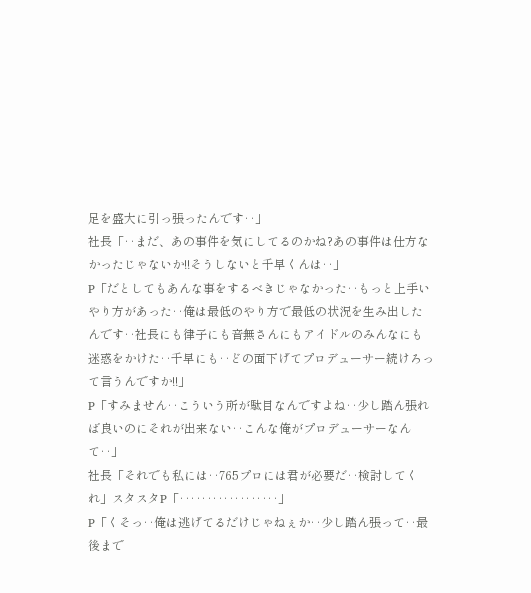足を盛大に引っ張ったんです‥」
社長「‥まだ、あの事件を気にしてるのかね?あの事件は仕方なかったじゃないか!!そうしないと千早くんは‥」
P「だとしてもあんな事をするべきじゃなかった‥もっと上手いやり方があった‥俺は最低のやり方で最低の状況を生み出したんです‥社長にも律子にも音無さんにもアイドルのみんなにも迷惑をかけた‥千早にも‥どの面下げてプロデューサー続けろって言うんですか!!」
P「すみません‥こういう所が駄目なんですよね‥少し踏ん張れば良いのにそれが出来ない‥こんな俺がプロデューサーなんて‥」
社長「それでも私には‥765プロには君が必要だ‥検討してくれ」スタスタP「‥‥‥‥‥‥‥‥‥」
P「くそっ‥俺は逃げてるだけじゃねぇか‥少し踏ん張って‥最後まで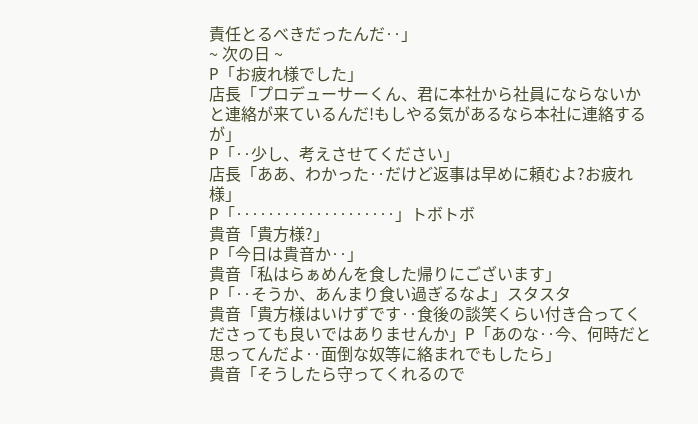責任とるべきだったんだ‥」
~ 次の日 ~
P「お疲れ様でした」
店長「プロデューサーくん、君に本社から社員にならないかと連絡が来ているんだ!もしやる気があるなら本社に連絡するが」
P「‥少し、考えさせてください」
店長「ああ、わかった‥だけど返事は早めに頼むよ?お疲れ様」
P「‥‥‥‥‥‥‥‥‥‥」トボトボ
貴音「貴方様?」
P「今日は貴音か‥」
貴音「私はらぁめんを食した帰りにございます」
P「‥そうか、あんまり食い過ぎるなよ」スタスタ
貴音「貴方様はいけずです‥食後の談笑くらい付き合ってくださっても良いではありませんか」P「あのな‥今、何時だと思ってんだよ‥面倒な奴等に絡まれでもしたら」
貴音「そうしたら守ってくれるので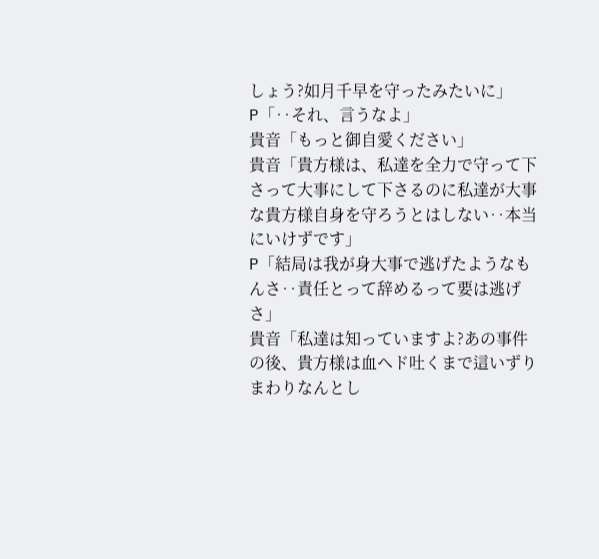しょう?如月千早を守ったみたいに」
P「‥それ、言うなよ」
貴音「もっと御自愛ください」
貴音「貴方様は、私達を全力で守って下さって大事にして下さるのに私達が大事な貴方様自身を守ろうとはしない‥本当にいけずです」
P「結局は我が身大事で逃げたようなもんさ‥責任とって辞めるって要は逃げさ」
貴音「私達は知っていますよ?あの事件の後、貴方様は血ヘド吐くまで這いずりまわりなんとし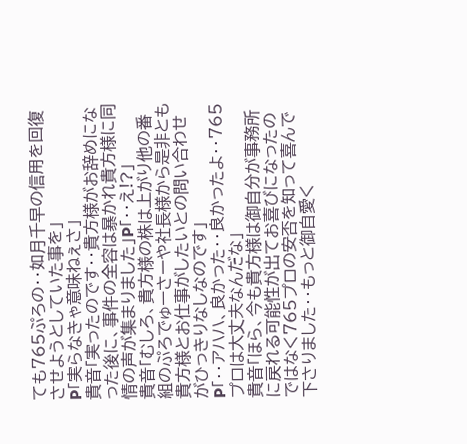ても765ぷろの‥如月千早の信用を回復させようとしていた事を」
P「実らなきゃ意味ねぇさ」
貴音「実ったのです‥貴方様がお辞めになった後に、事件の全容は暴かれ貴方様に同情の声が集まりました」P「‥え!?」
貴音「むしろ、貴方様の株は上がり他の番組のぷろでゅーさーや社長様から是非とも貴方様とお仕事がしたいとの問い合わせがひっきりなしなのです」
P「‥アハハ、良かった‥良かったよ‥765プロは大丈夫なんだな」
貴音「ほら、今も貴方様は御自分が事務所に戻れる可能性が出てお喜びになったのではなく765プロの安否を知って喜んで下さりました‥もっと御自愛く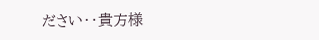ださい‥貴方様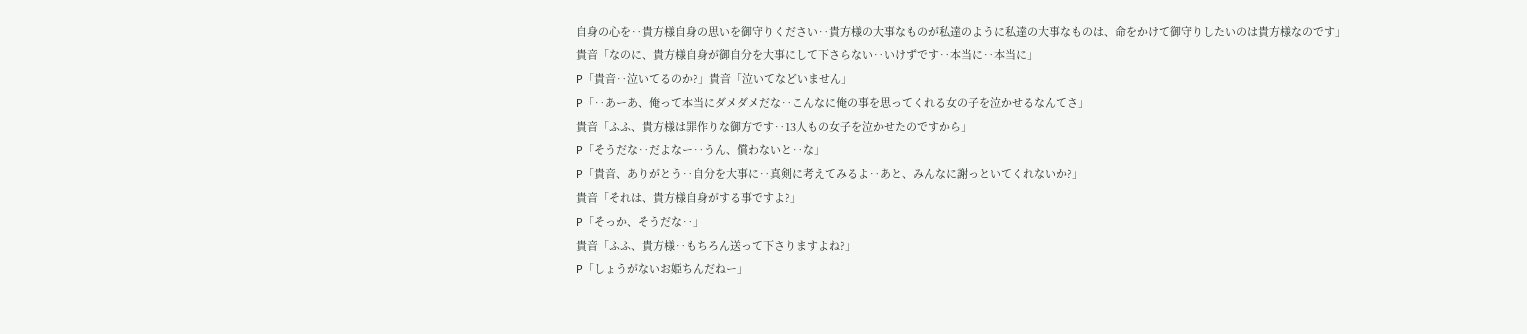自身の心を‥貴方様自身の思いを御守りください‥貴方様の大事なものが私達のように私達の大事なものは、命をかけて御守りしたいのは貴方様なのです」
貴音「なのに、貴方様自身が御自分を大事にして下さらない‥いけずです‥本当に‥本当に」
P「貴音‥泣いてるのか?」貴音「泣いてなどいません」
P「‥あーあ、俺って本当にダメダメだな‥こんなに俺の事を思ってくれる女の子を泣かせるなんてさ」
貴音「ふふ、貴方様は罪作りな御方です‥13人もの女子を泣かせたのですから」
P「そうだな‥だよなー‥うん、償わないと‥な」
P「貴音、ありがとう‥自分を大事に‥真剣に考えてみるよ‥あと、みんなに謝っといてくれないか?」
貴音「それは、貴方様自身がする事ですよ?」
P「そっか、そうだな‥」
貴音「ふふ、貴方様‥もちろん送って下さりますよね?」
P「しょうがないお姫ちんだねー」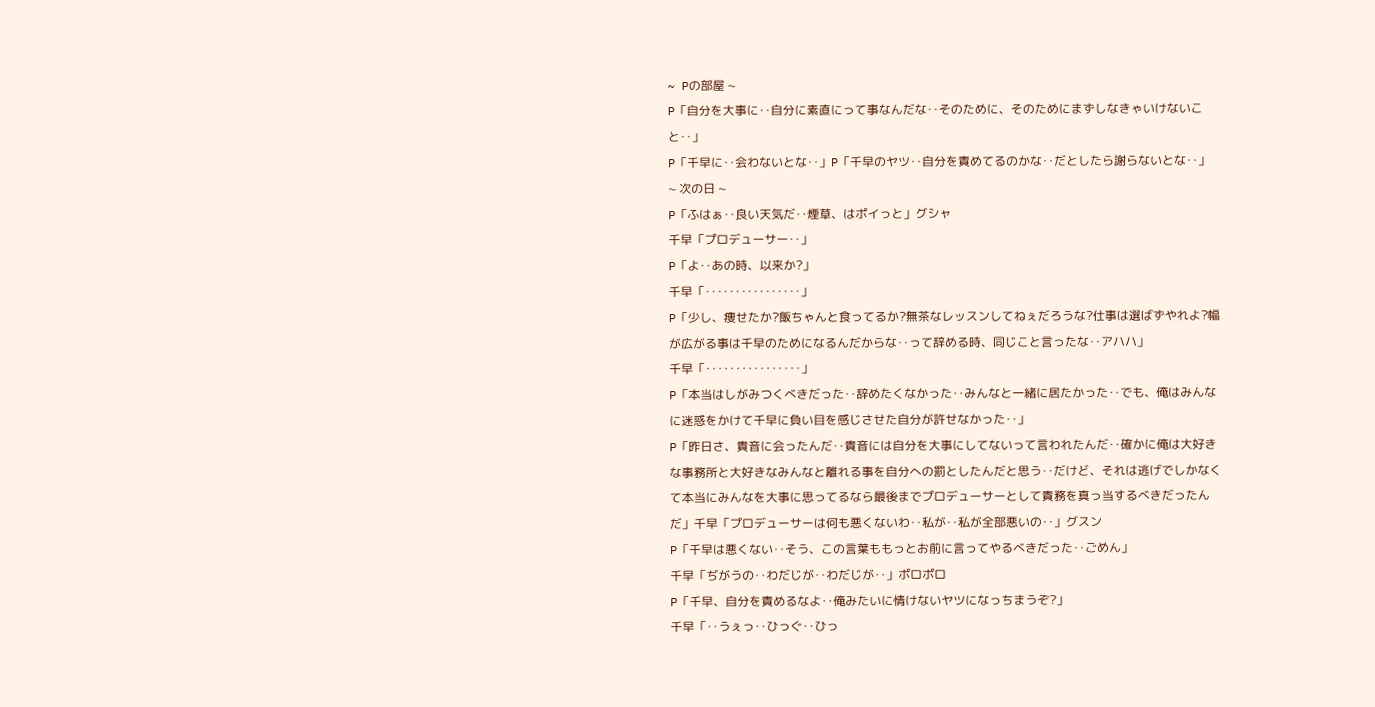~ Pの部屋 ~
P「自分を大事に‥自分に素直にって事なんだな‥そのために、そのためにまずしなきゃいけないこと‥」
P「千早に‥会わないとな‥」P「千早のヤツ‥自分を責めてるのかな‥だとしたら謝らないとな‥」
~ 次の日 ~
P「ふはぁ‥良い天気だ‥煙草、はポイっと」グシャ
千早「プロデューサー‥」
P「よ‥あの時、以来か?」
千早「‥‥‥‥‥‥‥‥」
P「少し、痩せたか?飯ちゃんと食ってるか?無茶なレッスンしてねぇだろうな?仕事は選ばずやれよ?幅が広がる事は千早のためになるんだからな‥って辞める時、同じこと言ったな‥アハハ」
千早「‥‥‥‥‥‥‥‥」
P「本当はしがみつくべきだった‥辞めたくなかった‥みんなと一緒に居たかった‥でも、俺はみんなに迷惑をかけて千早に負い目を感じさせた自分が許せなかった‥」
P「昨日さ、貴音に会ったんだ‥貴音には自分を大事にしてないって言われたんだ‥確かに俺は大好きな事務所と大好きなみんなと離れる事を自分への罰としたんだと思う‥だけど、それは逃げでしかなくて本当にみんなを大事に思ってるなら最後までプロデューサーとして責務を真っ当するべきだったんだ」千早「プロデューサーは何も悪くないわ‥私が‥私が全部悪いの‥」グスン
P「千早は悪くない‥そう、この言葉ももっとお前に言ってやるべきだった‥ごめん」
千早「ぢがうの‥わだじが‥わだじが‥」ポロポロ
P「千早、自分を責めるなよ‥俺みたいに情けないヤツになっちまうぞ?」
千早「‥うぇっ‥ひっぐ‥ひっ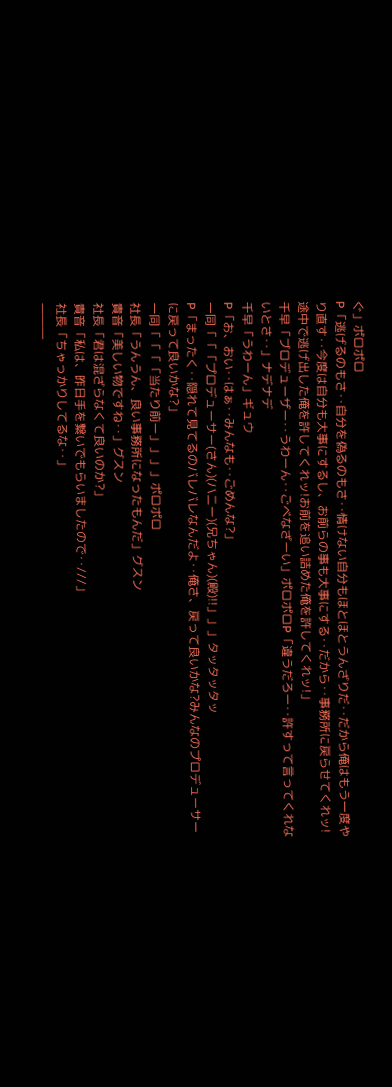ぐ」ポロポロ
P「逃げるのもさ‥自分を偽るのもさ‥情けない自分もほとほとうんざりだ‥だから俺はもう一度やり直す‥今度は自分も大事にするし、お前らの事も大事にする‥だから‥事務所に戻らせてくれッ!途中で逃げ出した俺を許してくれッ!お前を追い詰めた俺を許してくれッ!」
千早「ブロデューザー‥うわーん‥ごべなざーい」ポロポロP「違うだろー‥許すって言ってくれないとさ‥」ナデナデ
千早「うわーん」ギュウ
P「お、おい‥はぁ‥みんなも‥ごめんな?」
一同「「「プロデューサー(さん)(ハニー)(兄ちゃん)(殿)!!」」」タッタッタッ
P「まったく‥隠れて見てるのバレバレなんだよ‥俺さ、戻って良いかな?みんなのプロデューサーに戻って良いかな?」
一同「「「「当たり前ー」」」」ポロポロ
社長「うんうん、良い事務所になったもんだ」グスン
貴音「美しい物ですね‥」グスン
社長「君は混ざらなくて良いのか?」
貴音「私は、昨日手を繋いでもらいましたので‥///」
社長「ちゃっかりしてるな‥」
―――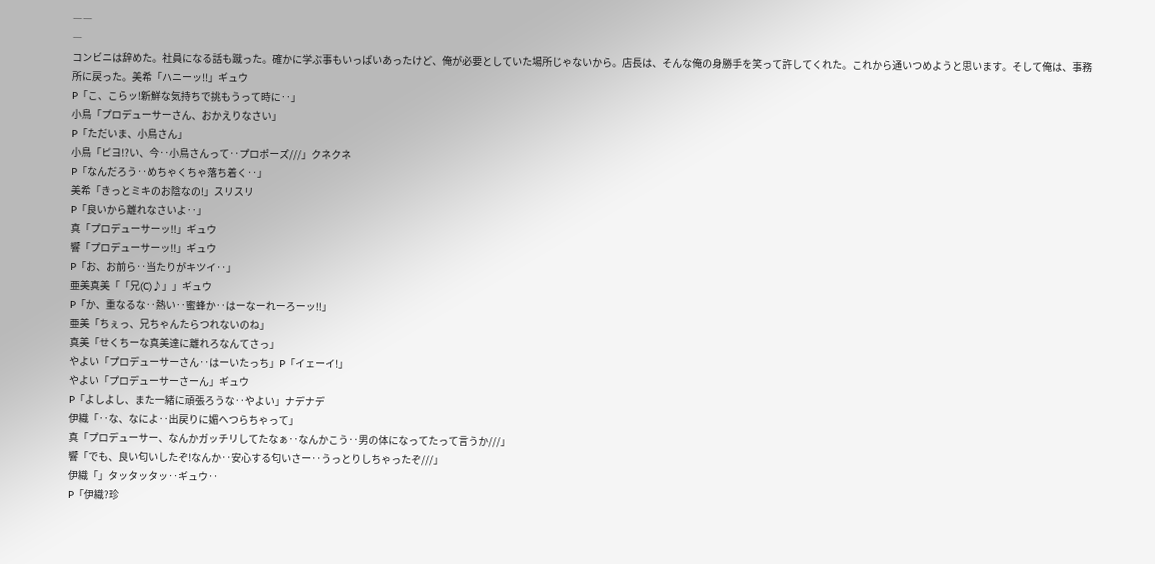――
―
コンビニは辞めた。社員になる話も蹴った。確かに学ぶ事もいっぱいあったけど、俺が必要としていた場所じゃないから。店長は、そんな俺の身勝手を笑って許してくれた。これから通いつめようと思います。そして俺は、事務所に戻った。美希「ハニーッ!!」ギュウ
P「こ、こらッ!新鮮な気持ちで挑もうって時に‥」
小鳥「プロデューサーさん、おかえりなさい」
P「ただいま、小鳥さん」
小鳥「ピヨ!?い、今‥小鳥さんって‥プロポーズ///」クネクネ
P「なんだろう‥めちゃくちゃ落ち着く‥」
美希「きっとミキのお陰なの!」スリスリ
P「良いから離れなさいよ‥」
真「プロデューサーッ!!」ギュウ
響「プロデューサーッ!!」ギュウ
P「お、お前ら‥当たりがキツイ‥」
亜美真美「「兄(C)♪」」ギュウ
P「か、重なるな‥熱い‥蜜蜂か‥はーなーれーろーッ!!」
亜美「ちぇっ、兄ちゃんたらつれないのね」
真美「せくちーな真美達に離れろなんてさっ」
やよい「プロデューサーさん‥はーいたっち」P「イェーイ!」
やよい「プロデューサーさーん」ギュウ
P「よしよし、また一緒に頑張ろうな‥やよい」ナデナデ
伊織「‥な、なによ‥出戻りに媚へつらちゃって」
真「プロデューサー、なんかガッチリしてたなぁ‥なんかこう‥男の体になってたって言うか///」
響「でも、良い匂いしたぞ!なんか‥安心する匂いさー‥うっとりしちゃったぞ///」
伊織「」タッタッタッ‥ギュウ‥
P「伊織?珍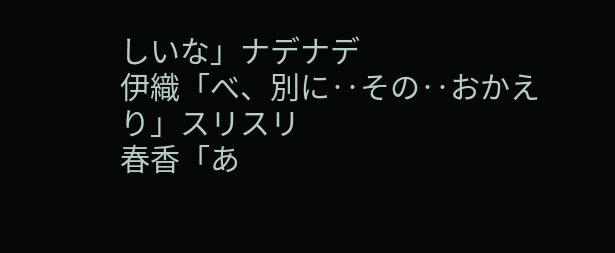しいな」ナデナデ
伊織「べ、別に‥その‥おかえり」スリスリ
春香「あ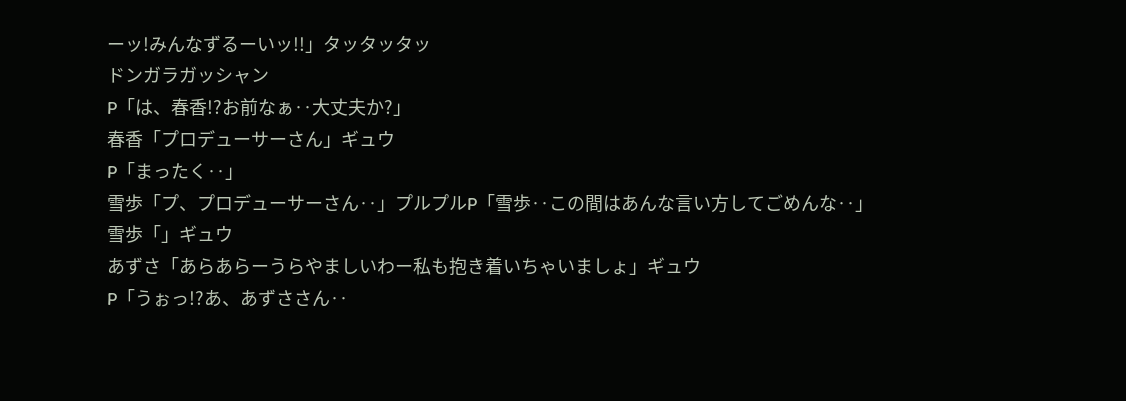ーッ!みんなずるーいッ!!」タッタッタッ
ドンガラガッシャン
P「は、春香!?お前なぁ‥大丈夫か?」
春香「プロデューサーさん」ギュウ
P「まったく‥」
雪歩「プ、プロデューサーさん‥」プルプルP「雪歩‥この間はあんな言い方してごめんな‥」
雪歩「」ギュウ
あずさ「あらあらーうらやましいわー私も抱き着いちゃいましょ」ギュウ
P「うぉっ!?あ、あずささん‥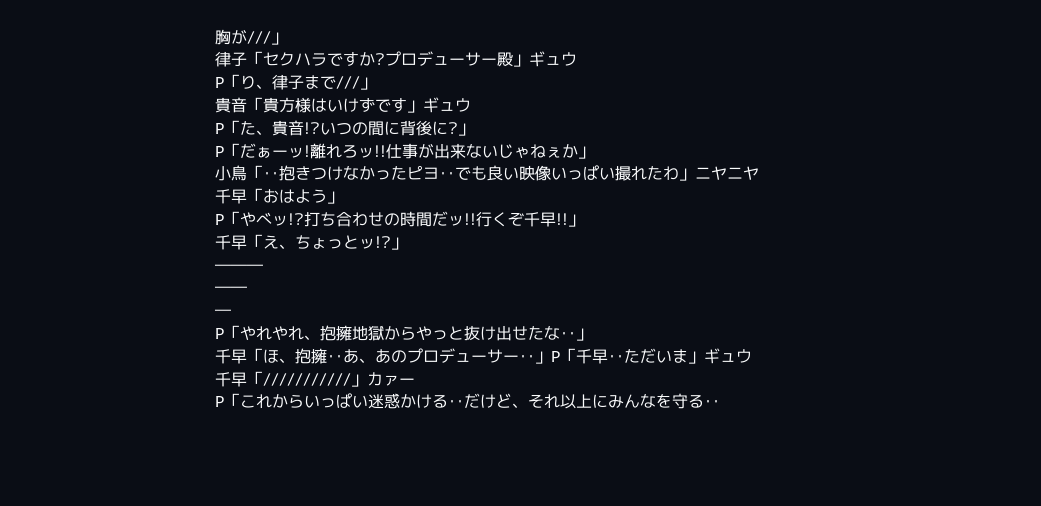胸が///」
律子「セクハラですか?プロデューサー殿」ギュウ
P「り、律子まで///」
貴音「貴方様はいけずです」ギュウ
P「た、貴音!?いつの間に背後に?」
P「だぁーッ!離れろッ!!仕事が出来ないじゃねぇか」
小鳥「‥抱きつけなかったピヨ‥でも良い映像いっぱい撮れたわ」ニヤニヤ
千早「おはよう」
P「やべッ!?打ち合わせの時間だッ!!行くぞ千早!!」
千早「え、ちょっとッ!?」
―――
――
―
P「やれやれ、抱擁地獄からやっと抜け出せたな‥」
千早「ほ、抱擁‥あ、あのプロデューサー‥」P「千早‥ただいま」ギュウ
千早「///////////」カァー
P「これからいっぱい迷惑かける‥だけど、それ以上にみんなを守る‥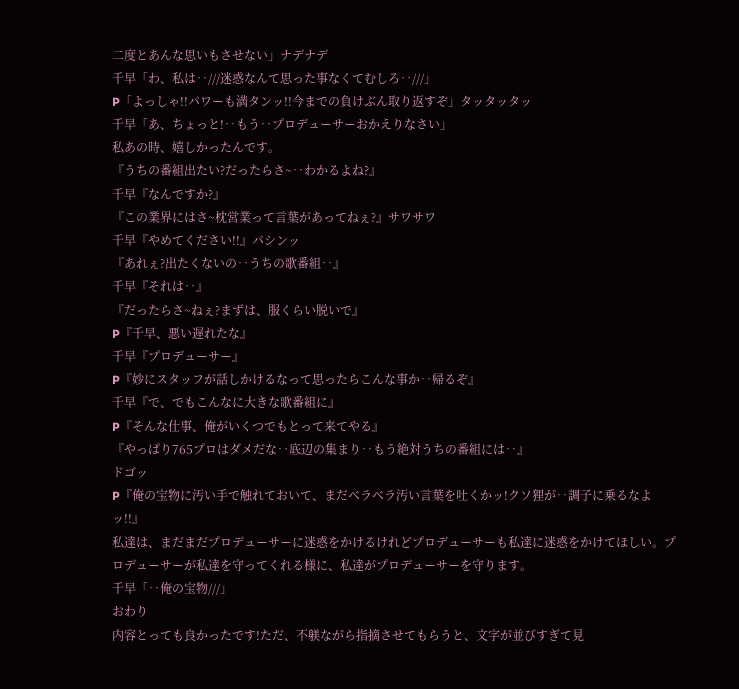二度とあんな思いもさせない」ナデナデ
千早「わ、私は‥///迷惑なんて思った事なくてむしろ‥///」
P「よっしゃ!!パワーも満タンッ!!今までの負けぶん取り返すぞ」タッタッタッ
千早「あ、ちょっと!‥もう‥プロデューサーおかえりなさい」
私あの時、嬉しかったんです。
『うちの番組出たい?だったらさ~‥わかるよね?』
千早『なんですか?』
『この業界にはさ~枕営業って言葉があってねぇ?』サワサワ
千早『やめてください!!』パシンッ
『あれぇ?出たくないの‥うちの歌番組‥』
千早『それは‥』
『だったらさ~ねぇ?まずは、服くらい脱いで』
P『千早、悪い遅れたな』
千早『プロデューサー』
P『妙にスタッフが話しかけるなって思ったらこんな事か‥帰るぞ』
千早『で、でもこんなに大きな歌番組に』
P『そんな仕事、俺がいくつでもとって来てやる』
『やっぱり765プロはダメだな‥底辺の集まり‥もう絶対うちの番組には‥』
ドゴッ
P『俺の宝物に汚い手で触れておいて、まだベラベラ汚い言葉を吐くかッ!クソ狸が‥調子に乗るなよッ!!』
私達は、まだまだプロデューサーに迷惑をかけるけれどプロデューサーも私達に迷惑をかけてほしい。プロデューサーが私達を守ってくれる様に、私達がプロデューサーを守ります。
千早「‥俺の宝物///」
おわり
内容とっても良かったです!ただ、不躾ながら指摘させてもらうと、文字が並びすぎて見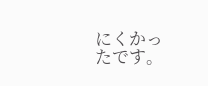にくかったです。